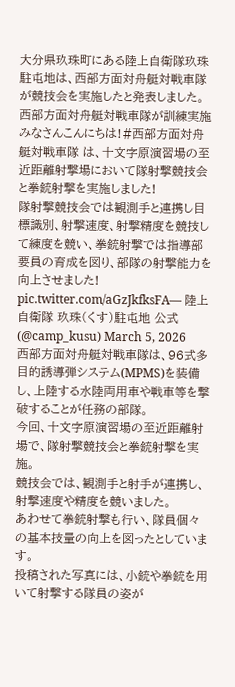大分県玖珠町にある陸上自衛隊玖珠駐屯地は、西部方面対舟艇対戦車隊が競技会を実施したと発表しました。
西部方面対舟艇対戦車隊が訓練実施
みなさんこんにちは!#西部方面対舟艇対戦車隊 は、十文字原演習場の至近距離射撃場において隊射撃競技会と拳銃射撃を実施しました!
隊射撃競技会では観測手と連携し目標識別、射撃速度、射撃精度を競技して練度を競い、拳銃射撃では指導部要員の育成を図り、部隊の射撃能力を向上させました! pic.twitter.com/aGzJkfksFA— 陸上自衛隊 玖珠(くす)駐屯地 公式 (@camp_kusu) March 5, 2026
西部方面対舟艇対戦車隊は、96式多目的誘導弾システム(MPMS)を装備し、上陸する水陸両用車や戦車等を撃破することが任務の部隊。
今回、十文字原演習場の至近距離射場で、隊射撃競技会と拳銃射撃を実施。
競技会では、観測手と射手が連携し、射撃速度や精度を競いました。
あわせて拳銃射撃も行い、隊員個々の基本技量の向上を図ったとしています。
投稿された写真には、小銃や拳銃を用いて射撃する隊員の姿が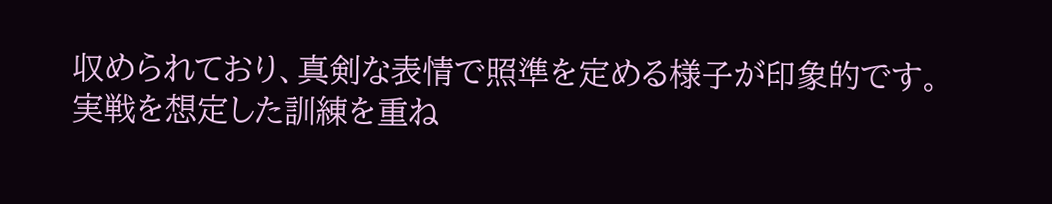収められており、真剣な表情で照準を定める様子が印象的です。
実戦を想定した訓練を重ね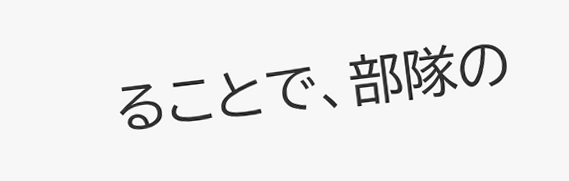ることで、部隊の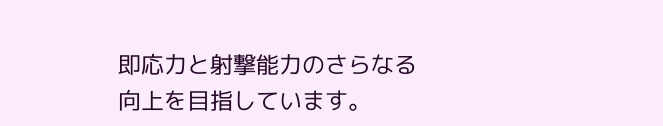即応力と射撃能力のさらなる向上を目指しています。